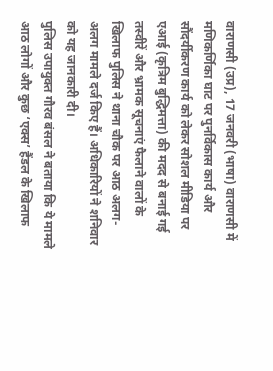वाराणसी (उप्र), 17 जनवरी (भाषा) वाराणसी में मणिकर्णिका घाट पर पुनर्विकास कार्य और सौंदर्यीकरण कार्य को लेकर सोशल मीडिया पर एआई (कृत्रिम बुद्धिमत्ता) की मदद से बनाई गई तस्वीरें और भ्रामक सूचनाएं फैलाने वालों के खिलाफ पुलिस ने थाना चौक पर आठ अलग-अलग मामले दर्ज किए हैं। अधिकारियों ने शनिवार को यह जानकारी दी।
पुलिस उपायुक्त गौरव बंसल ने बताया कि ये मामले आठ लोगों और कुछ ‘एक्स’ हैंडल के खिलाफ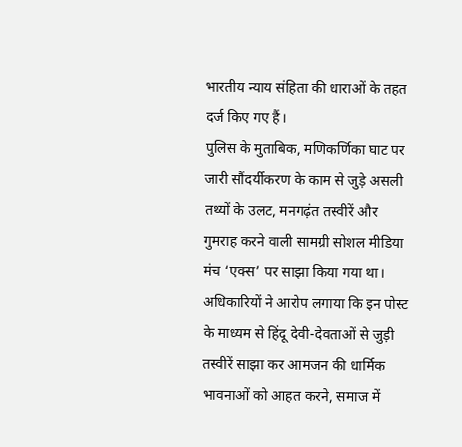भारतीय न्याय संहिता की धाराओं के तहत दर्ज किए गए हैं।
पुलिस के मुताबिक, मणिकर्णिका घाट पर जारी सौंदर्यीकरण के काम से जुड़े असली तथ्यों के उलट, मनगढ़ंत तस्वीरें और गुमराह करने वाली सामग्री सोशल मीडिया मंच ‘एक्स’ पर साझा किया गया था। अधिकारियों ने आरोप लगाया कि इन पोस्ट के माध्यम से हिंदू देवी-देवताओं से जुड़ी तस्वीरें साझा कर आमजन की धार्मिक भावनाओं को आहत करने, समाज में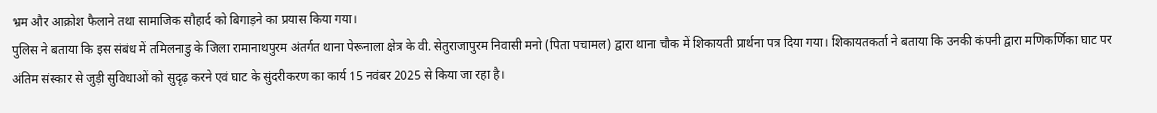भ्रम और आक्रोश फैलाने तथा सामाजिक सौहार्द को बिगाड़ने का प्रयास किया गया।
पुलिस ने बताया कि इस संबंध में तमिलनाडु के जिला रामानाथपुरम अंतर्गत थाना पेरूनाला क्षेत्र के वी. सेतुराजापुरम निवासी मनो (पिता पचामल) द्वारा थाना चौक में शिकायती प्रार्थना पत्र दिया गया। शिकायतकर्ता ने बताया कि उनकी कंपनी द्वारा मणिकर्णिका घाट पर अंतिम संस्कार से जुड़ी सुविधाओं को सुदृढ़ करने एवं घाट के सुंदरीकरण का कार्य 15 नवंबर 2025 से किया जा रहा है।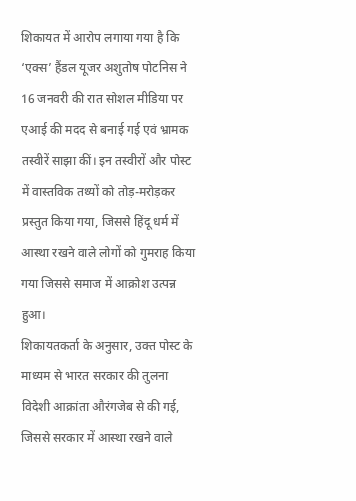शिकायत में आरोप लगाया गया है कि ‘एक्स’ हैंडल यूजर अशुतोष पोटनिस ने 16 जनवरी की रात सोशल मीडिया पर एआई की मदद से बनाई गई एवं भ्रामक तस्वीरें साझा कीं। इन तस्वीरों और पोस्ट में वास्तविक तथ्यों को तोड़-मरोड़कर प्रस्तुत किया गया, जिससे हिंदू धर्म में आस्था रखने वाले लोगों को गुमराह किया गया जिससे समाज में आक्रोश उत्पन्न हुआ।
शिकायतकर्ता के अनुसार, उक्त पोस्ट के माध्यम से भारत सरकार की तुलना विदेशी आक्रांता औरंगजेब से की गई, जिससे सरकार में आस्था रखने वाले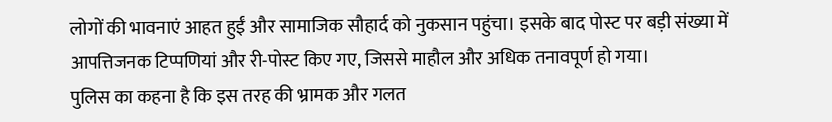लोगों की भावनाएं आहत हुईं और सामाजिक सौहार्द को नुकसान पहुंचा। इसके बाद पोस्ट पर बड़ी संख्या में आपत्तिजनक टिप्पणियां और री-पोस्ट किए गए, जिससे माहौल और अधिक तनावपूर्ण हो गया।
पुलिस का कहना है कि इस तरह की भ्रामक और गलत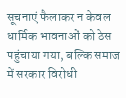सूचनाएं फैलाकर न केवल धार्मिक भावनाओं को ठेस पहुंचाया गया, बल्कि समाज में सरकार विरोधी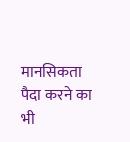मानसिकता पैदा करने का भी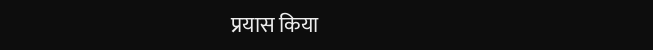प्रयास किया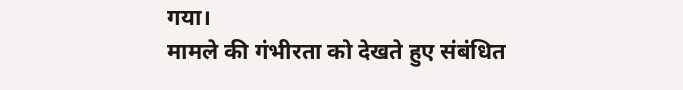गया।
मामले की गंभीरता को देखते हुए संबंधित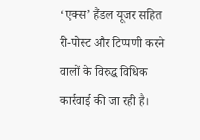‘एक्स’ हैंडल यूजर सहित री-पोस्ट और टिप्पणी करने वालों के विरुद्ध विधिक कार्रवाई की जा रही है।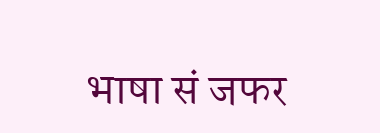भाषा सं जफर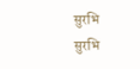सुरभि
सुरभि